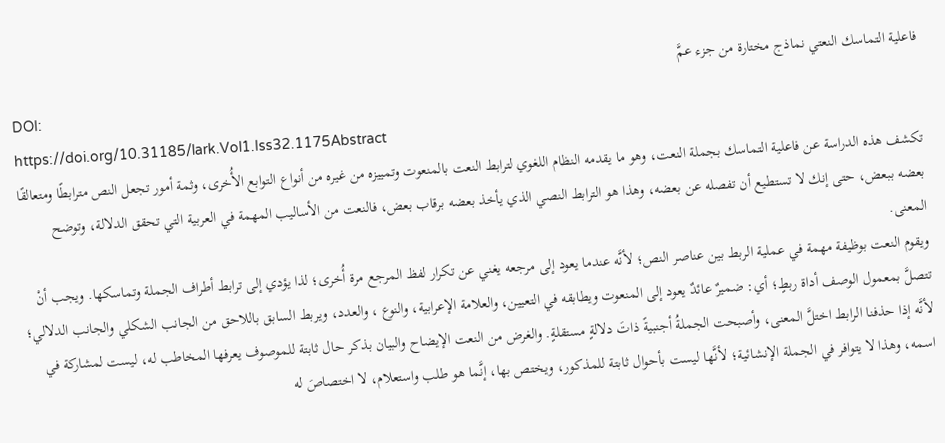فاعلية التماسك النعتي نماذج مختارة من جزء عمَّ
DOI:
https://doi.org/10.31185/lark.Vol1.Iss32.1175Abstract
تكشف هذه الدراسة عن فاعلية التماسك بجملة النعت، وهو ما يقدمه النظام اللغوي لترابط النعت بالمنعوت وتمييزه من غيره من أنواع التوابع الأُخرى، وثمة أمور تجعل النص مترابطًا ومتعالقًا بعضه ببعض، حتى إنك لا تستطيع أن تفصله عن بعضه، وهذا هو الترابط النصي الذي يأخذ بعضه برقاب بعض، فالنعت من الأساليب المهمة في العربية التي تحقق الدلالة، وتوضح المعنى.
ويقوم النعت بوظيفة مهمة في عملية الربط بين عناصر النص؛ لأنَّه عندما يعود إلى مرجعه يغني عن تكرار لفظ المرجع مرة أُخرى؛ لذا يؤدي إلى ترابط أطراف الجملة وتماسكها. ويجب أنْ تتصلَّ بمعمول الوصف أداة ربطٍ؛ أي: ضميرٌ عائدٌ يعود إلى المنعوت ويطابقه في التعيين، والعلامة الإعرابية، والنوع ، والعدد، ويربط السابق باللاحق من الجانب الشكلي والجانب الدلالي؛ لأنَّه إذا حذفنا الرابط اختلَّ المعنى، وأصبحت الجملةُ أجنبيةً ذاتَ دلالةٍ مستقلةٍ. والغرض من النعت الإيضاح والبيان بذكر حال ثابتة للموصوف يعرفها المخاطب له، ليست لمشاركة في اسمه، وهذا لا يتوافر في الجملة الإنشائية؛ لأنَّها ليست بأحوال ثابتة للمذكور، ويختص بها، إنَّما هو طلب واستعلام، لا اختصاصَ له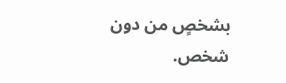بشخصٍ من دون شخص.